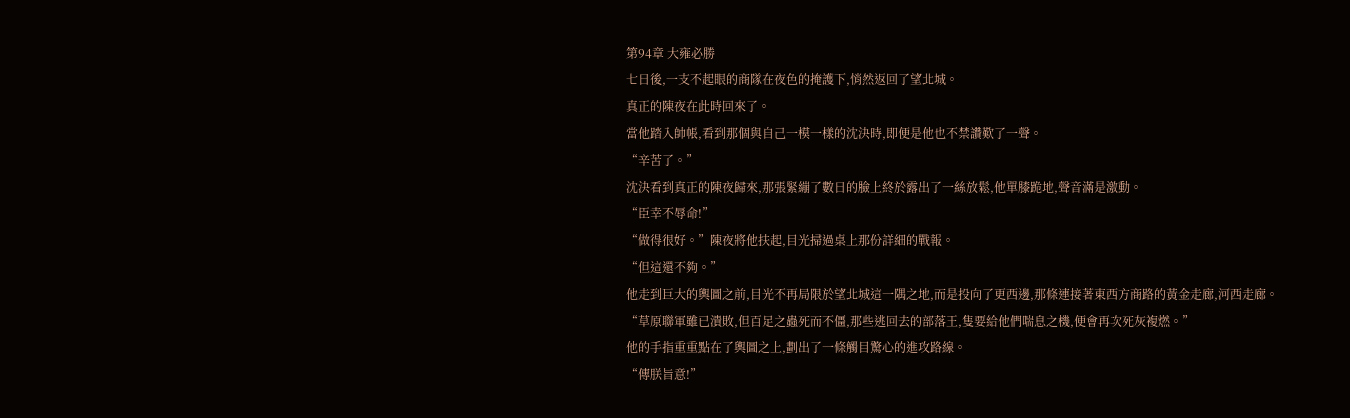第94章 大雍必勝
七日後,一支不起眼的商隊在夜色的掩護下,悄然返回了望北城。
真正的陳夜在此時回來了。
當他踏入帥帳,看到那個與自己一模一樣的沈決時,即便是他也不禁讚歎了一聲。
“辛苦了。”
沈決看到真正的陳夜歸來,那張緊繃了數日的臉上終於露出了一絲放鬆,他單膝跪地,聲音滿是激動。
“臣幸不辱命!”
“做得很好。”陳夜將他扶起,目光掃過桌上那份詳細的戰報。
“但這還不夠。”
他走到巨大的輿圖之前,目光不再局限於望北城這一隅之地,而是投向了更西邊,那條連接著東西方商路的黃金走廊,河西走廊。
“草原聯軍雖已潰敗,但百足之蟲死而不僵,那些逃回去的部落王,隻要給他們喘息之機,便會再次死灰複燃。”
他的手指重重點在了輿圖之上,劃出了一條觸目驚心的進攻路線。
“傳朕旨意!”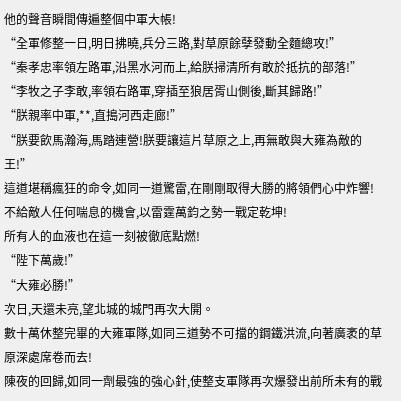他的聲音瞬間傳遍整個中軍大帳!
“全軍修整一日,明日拂曉,兵分三路,對草原餘孽發動全麵總攻!”
“秦孝忠率領左路軍,沿黑水河而上,給朕掃清所有敢於抵抗的部落!”
“李牧之子李敢,率領右路軍,穿插至狼居胥山側後,斷其歸路!”
“朕親率中軍,**,直搗河西走廊!”
“朕要飲馬瀚海,馬踏連營!朕要讓這片草原之上,再無敢與大雍為敵的王!”
這道堪稱瘋狂的命令,如同一道驚雷,在剛剛取得大勝的將領們心中炸響!
不給敵人任何喘息的機會,以雷霆萬鈞之勢一戰定乾坤!
所有人的血液也在這一刻被徹底點燃!
“陛下萬歲!”
“大雍必勝!”
次日,天還未亮,望北城的城門再次大開。
數十萬休整完畢的大雍軍隊,如同三道勢不可擋的鋼鐵洪流,向著廣袤的草原深處席卷而去!
陳夜的回歸,如同一劑最強的強心針,使整支軍隊再次爆發出前所未有的戰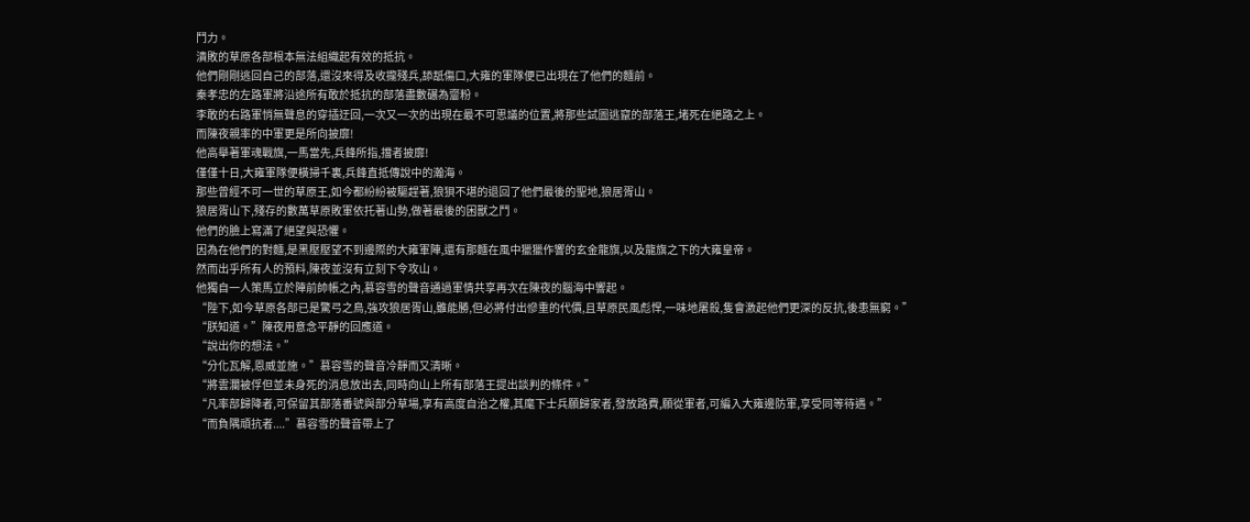鬥力。
潰敗的草原各部根本無法組織起有效的抵抗。
他們剛剛逃回自己的部落,還沒來得及收攏殘兵,舔舐傷口,大雍的軍隊便已出現在了他們的麵前。
秦孝忠的左路軍將沿途所有敢於抵抗的部落盡數碾為齏粉。
李敢的右路軍悄無聲息的穿插迂回,一次又一次的出現在最不可思議的位置,將那些試圖逃竄的部落王,堵死在絕路之上。
而陳夜親率的中軍更是所向披靡!
他高舉著軍魂戰旗,一馬當先,兵鋒所指,擋者披靡!
僅僅十日,大雍軍隊便橫掃千裏,兵鋒直抵傳說中的瀚海。
那些曾經不可一世的草原王,如今都紛紛被驅趕著,狼狽不堪的退回了他們最後的聖地,狼居胥山。
狼居胥山下,殘存的數萬草原敗軍依托著山勢,做著最後的困獸之鬥。
他們的臉上寫滿了絕望與恐懼。
因為在他們的對麵,是黑壓壓望不到邊際的大雍軍陣,還有那麵在風中獵獵作響的玄金龍旗,以及龍旗之下的大雍皇帝。
然而出乎所有人的預料,陳夜並沒有立刻下令攻山。
他獨自一人策馬立於陣前帥帳之內,慕容雪的聲音通過軍情共享再次在陳夜的腦海中響起。
“陛下,如今草原各部已是驚弓之鳥,強攻狼居胥山,雖能勝,但必將付出慘重的代價,且草原民風彪悍,一味地屠殺,隻會激起他們更深的反抗,後患無窮。”
“朕知道。”陳夜用意念平靜的回應道。
“說出你的想法。”
“分化瓦解,恩威並施。”慕容雪的聲音冷靜而又清晰。
“將雲瀾被俘但並未身死的消息放出去,同時向山上所有部落王提出談判的條件。”
“凡率部歸降者,可保留其部落番號與部分草場,享有高度自治之權,其麾下士兵願歸家者,發放路費,願從軍者,可編入大雍邊防軍,享受同等待遇。”
“而負隅頑抗者....”慕容雪的聲音帶上了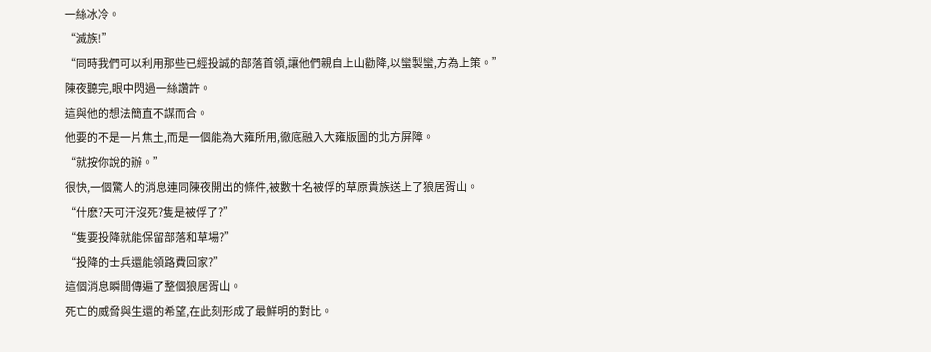一絲冰冷。
“滅族!”
“同時我們可以利用那些已經投誠的部落首領,讓他們親自上山勸降,以蠻製蠻,方為上策。”
陳夜聽完,眼中閃過一絲讚許。
這與他的想法簡直不謀而合。
他要的不是一片焦土,而是一個能為大雍所用,徹底融入大雍版圖的北方屏障。
“就按你說的辦。”
很快,一個驚人的消息連同陳夜開出的條件,被數十名被俘的草原貴族送上了狼居胥山。
“什麽?天可汗沒死?隻是被俘了?”
“隻要投降就能保留部落和草場?”
“投降的士兵還能領路費回家?”
這個消息瞬間傳遍了整個狼居胥山。
死亡的威脅與生還的希望,在此刻形成了最鮮明的對比。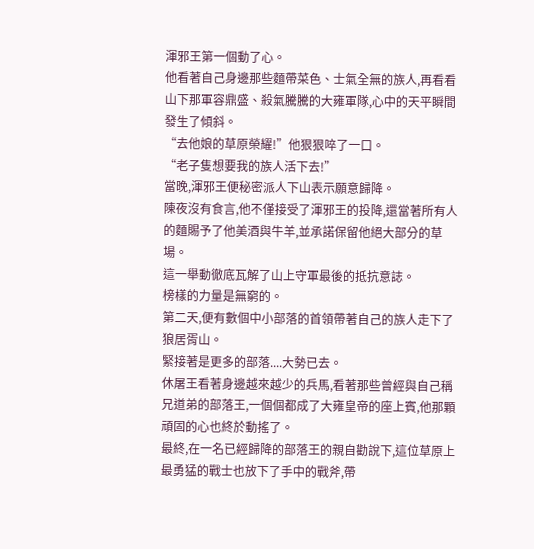渾邪王第一個動了心。
他看著自己身邊那些麵帶菜色、士氣全無的族人,再看看山下那軍容鼎盛、殺氣騰騰的大雍軍隊,心中的天平瞬間發生了傾斜。
“去他娘的草原榮耀!”他狠狠啐了一口。
“老子隻想要我的族人活下去!”
當晚,渾邪王便秘密派人下山表示願意歸降。
陳夜沒有食言,他不僅接受了渾邪王的投降,還當著所有人的麵賜予了他美酒與牛羊,並承諾保留他絕大部分的草場。
這一舉動徹底瓦解了山上守軍最後的抵抗意誌。
榜樣的力量是無窮的。
第二天,便有數個中小部落的首領帶著自己的族人走下了狼居胥山。
緊接著是更多的部落....大勢已去。
休屠王看著身邊越來越少的兵馬,看著那些曾經與自己稱兄道弟的部落王,一個個都成了大雍皇帝的座上賓,他那顆頑固的心也終於動搖了。
最終,在一名已經歸降的部落王的親自勸說下,這位草原上最勇猛的戰士也放下了手中的戰斧,帶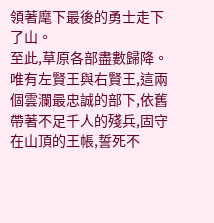領著麾下最後的勇士走下了山。
至此,草原各部盡數歸降。
唯有左賢王與右賢王,這兩個雲瀾最忠誠的部下,依舊帶著不足千人的殘兵,固守在山頂的王帳,誓死不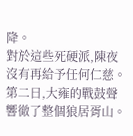降。
對於這些死硬派,陳夜沒有再給予任何仁慈。
第二日,大雍的戰鼓聲響徹了整個狼居胥山。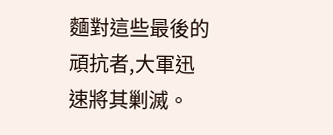麵對這些最後的頑抗者,大軍迅速將其剿滅。